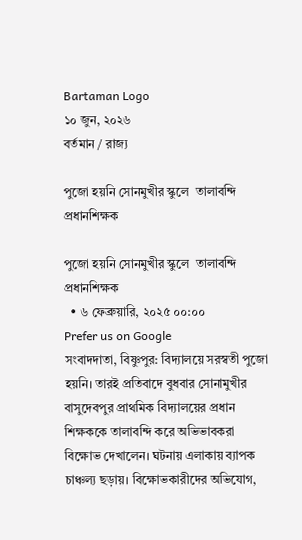Bartaman Logo
১০ জুন, ২০২৬
বর্তমান / রাজ্য

পুজো হয়নি সোনমুখীর স্কুলে  তালাবন্দি প্রধানশিক্ষক

পুজো হয়নি সোনমুখীর স্কুলে  তালাবন্দি প্রধানশিক্ষক
  • ৬ ফেব্রুয়ারি, ২০২৫ ০০:০০
Prefer us on Google
সংবাদদাতা, বিষ্ণুপুর: বিদ্যালয়ে সরস্বতী পুজো হয়নি। তারই প্রতিবাদে বুধবার সোনামুখীর বাসুদেবপুর প্রাথমিক বিদ্যালয়ের প্রধান শিক্ষককে তালাবন্দি করে অভিভাবকরা বিক্ষোভ দেখালেন। ঘটনায় এলাকায় ব্যাপক চাঞ্চল্য ছড়ায়। বিক্ষোভকারীদের অভিযোগ,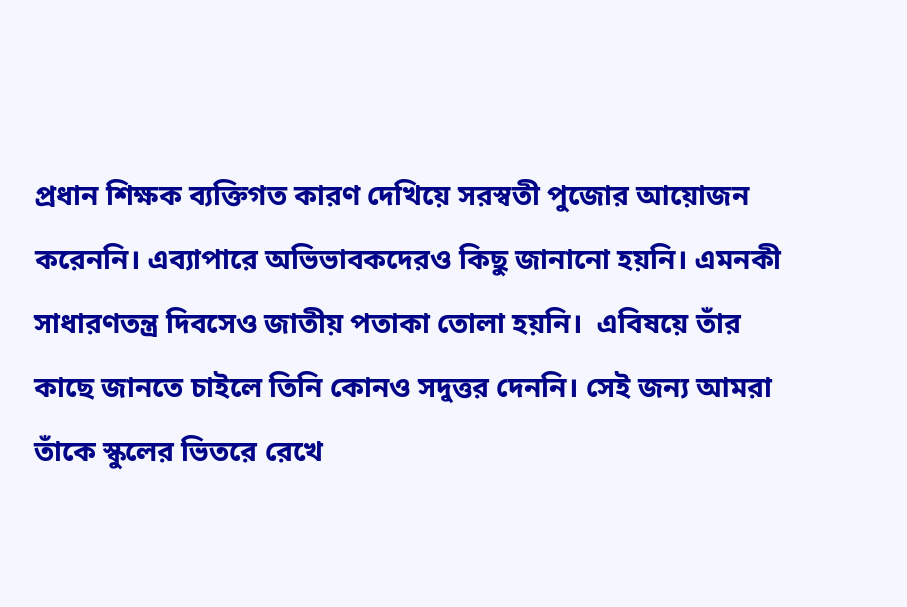প্রধান শিক্ষক ব্যক্তিগত কারণ দেখিয়ে সরস্বতী পুজোর আয়োজন করেননি। এব্যাপারে অভিভাবকদেরও কিছু জানানো হয়নি। এমনকী সাধারণতন্ত্র দিবসেও জাতীয় পতাকা তোলা হয়নি।  এবিষয়ে তাঁর কাছে জানতে চাইলে তিনি কোনও সদুত্তর দেননি। সেই জন্য আমরা তাঁকে স্কুলের ভিতরে রেখে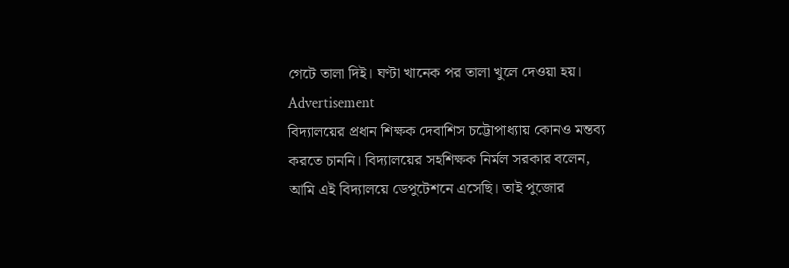গেটে তালা দিই। ঘণ্টা খানেক পর তালা খুলে দেওয়া হয়।
Advertisement
বিদ্যালয়ের প্রধান শিক্ষক দেবাশিস চট্টোপাধ্যায় কোনও মন্তব্য করতে চাননি। বিদ্যালয়ের সহশিক্ষক নির্মল সরকার বলেন, আমি এই বিদ্যালয়ে ডেপুটেশনে এসেছি। তাই পুজোর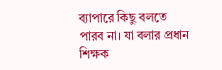ব্যাপারে কিছু বলতে পারব না। যা বলার প্রধান শিক্ষক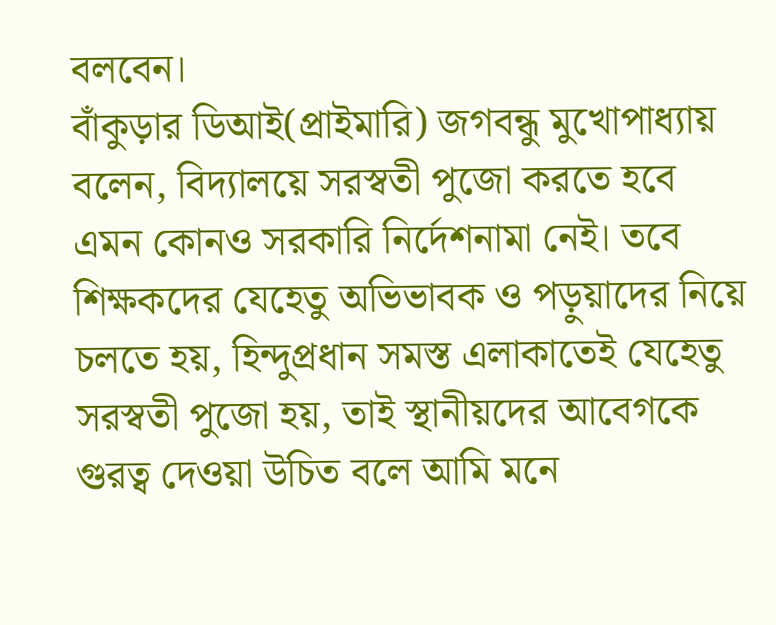বলবেন।
বাঁকুড়ার ডিআই(প্রাইমারি) জগবন্ধু মুখোপাধ্যায় বলেন, বিদ্যালয়ে সরস্বতী পুজো করতে হবে এমন কোনও সরকারি নির্দেশনামা নেই। তবে শিক্ষকদের যেহেতু অভিভাবক ও পড়ুয়াদের নিয়ে চলতে হয়, হিন্দুপ্রধান সমস্ত এলাকাতেই যেহেতু সরস্বতী পুজো হয়, তাই স্থানীয়দের আবেগকে গুরত্ব দেওয়া উচিত বলে আমি মনে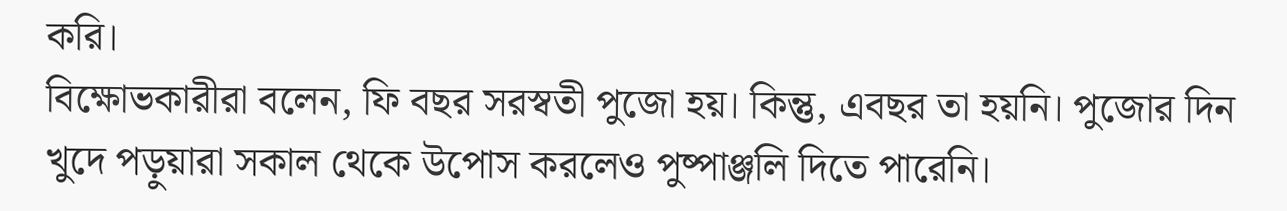করি।
বিক্ষোভকারীরা বলেন, ফি বছর সরস্বতী পুজো হয়। কিন্তু, এবছর তা হয়নি। পুজোর দিন খুদে পড়ুয়ারা সকাল থেকে উপোস করলেও পুষ্পাঞ্জলি দিতে পারেনি।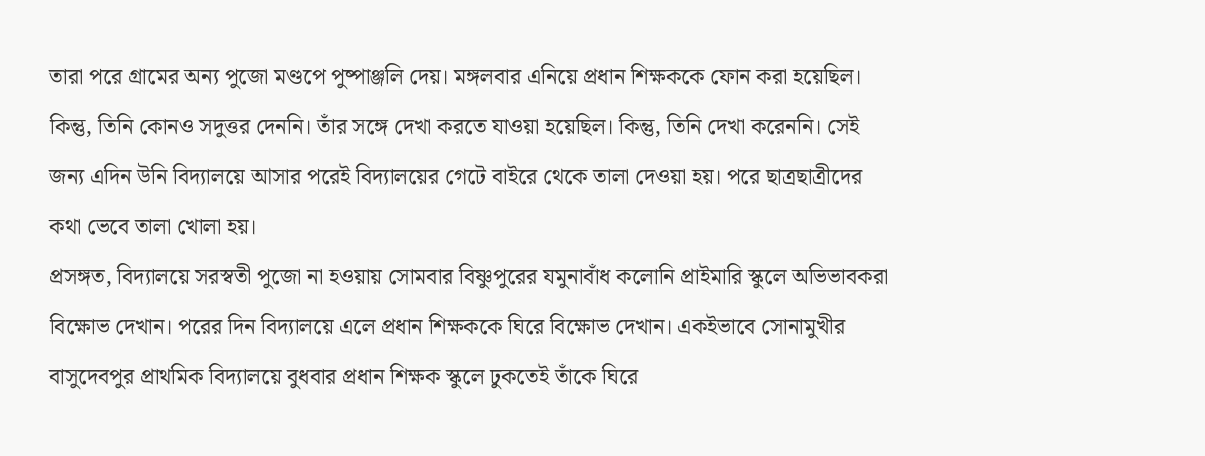তারা পরে গ্রামের অন্য পুজো মণ্ডপে পুষ্পাঞ্জলি দেয়। মঙ্গলবার এনিয়ে প্রধান শিক্ষককে ফোন করা হয়েছিল। কিন্তু, তিনি কোনও সদুত্তর দেননি। তাঁর সঙ্গে দেখা করতে যাওয়া হয়েছিল। কিন্তু, তিনি দেখা করেননি। সেই জন্য এদিন উনি বিদ্যালয়ে আসার পরেই বিদ্যালয়ের গেটে বাইরে থেকে তালা দেওয়া হয়। পরে ছাত্রছাত্রীদের কথা ভেবে তালা খোলা হয়।
প্রসঙ্গত, বিদ্যালয়ে সরস্বতী পুজো না হওয়ায় সোমবার বিষ্ণুপুরের যমুনাবাঁধ কলোনি প্রাইমারি স্কুলে অভিভাবকরা বিক্ষোভ দেখান। পরের দিন বিদ্যালয়ে এলে প্রধান শিক্ষককে ঘিরে বিক্ষোভ দেখান। একইভাবে সোনামুখীর বাসুদেবপুর প্রাথমিক বিদ্যালয়ে বুধবার প্রধান শিক্ষক স্কুলে ঢুকতেই তাঁকে ঘিরে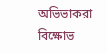অভিভাকরা বিক্ষোভ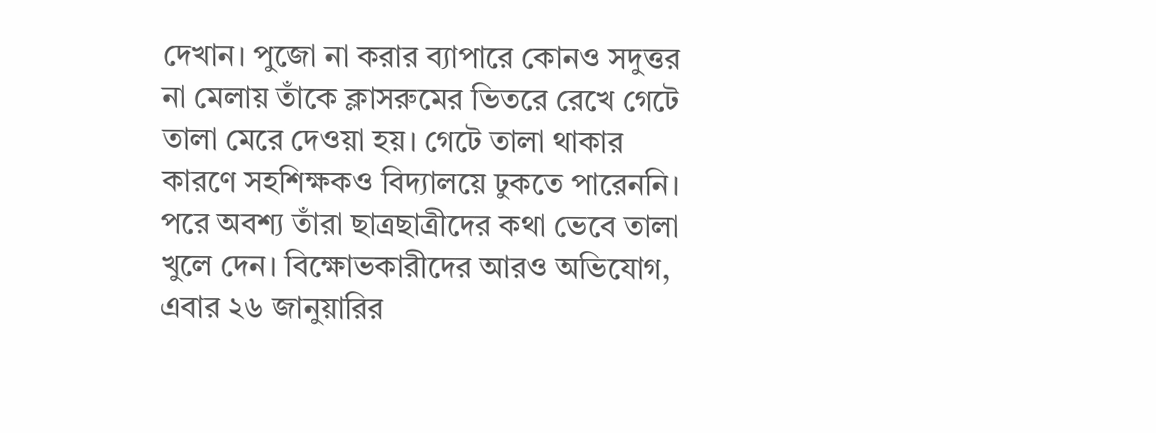দেখান। পুজো না করার ব্যাপারে কোনও সদুত্তর না মেলায় তাঁকে ক্লাসরুমের ভিতরে রেখে গেটে তালা মেরে দেওয়া হয়। গেটে তালা থাকার কারণে সহশিক্ষকও বিদ্যালয়ে ঢুকতে পারেননি। পরে অবশ্য তাঁরা ছাত্রছাত্রীদের কথা ভেবে তালা খুলে দেন। বিক্ষোভকারীদের আরও অভিযোগ, এবার ২৬ জানুয়ারির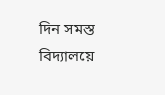দিন সমস্ত বিদ্যালয়ে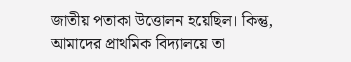জাতীয় পতাকা উত্তোলন হয়েছিল। কিন্তু, আমাদের প্রাথমিক বিদ্যালয়ে তা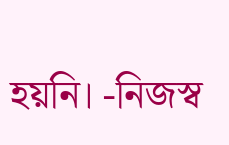হয়নি। -নিজস্ব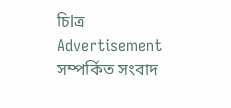চিlত্র
Advertisement
সম্পর্কিত সংবাদ